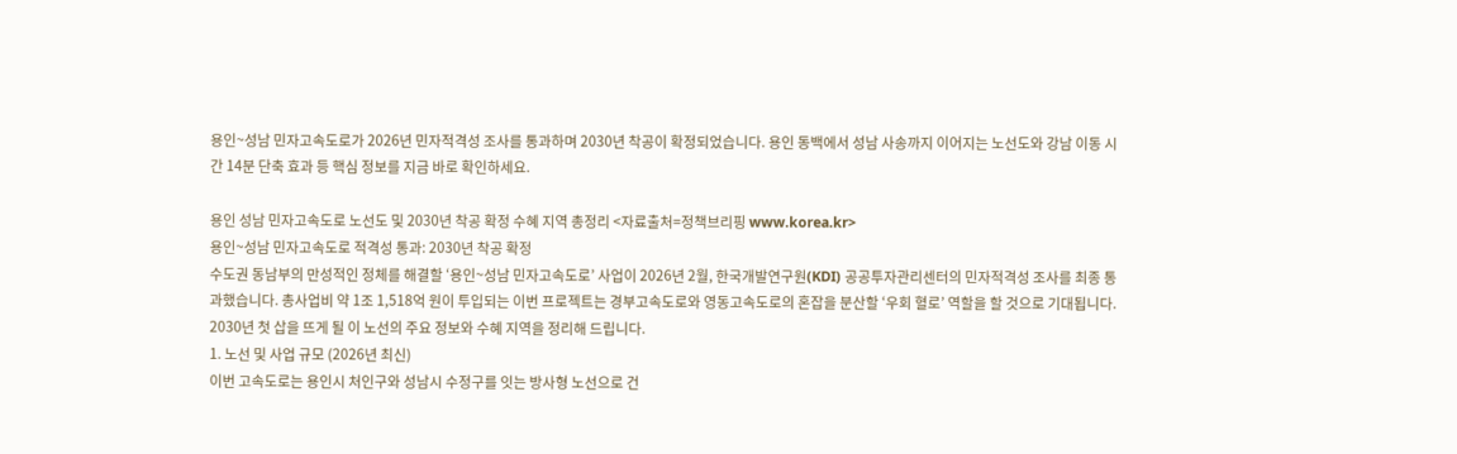용인~성남 민자고속도로가 2026년 민자적격성 조사를 통과하며 2030년 착공이 확정되었습니다. 용인 동백에서 성남 사송까지 이어지는 노선도와 강남 이동 시간 14분 단축 효과 등 핵심 정보를 지금 바로 확인하세요.

용인 성남 민자고속도로 노선도 및 2030년 착공 확정 수혜 지역 총정리 <자료출처=정책브리핑 www.korea.kr>
용인~성남 민자고속도로 적격성 통과: 2030년 착공 확정
수도권 동남부의 만성적인 정체를 해결할 ‘용인~성남 민자고속도로’ 사업이 2026년 2월, 한국개발연구원(KDI) 공공투자관리센터의 민자적격성 조사를 최종 통과했습니다. 총사업비 약 1조 1,518억 원이 투입되는 이번 프로젝트는 경부고속도로와 영동고속도로의 혼잡을 분산할 ‘우회 혈로’ 역할을 할 것으로 기대됩니다. 2030년 첫 삽을 뜨게 될 이 노선의 주요 정보와 수혜 지역을 정리해 드립니다.
1. 노선 및 사업 규모 (2026년 최신)
이번 고속도로는 용인시 처인구와 성남시 수정구를 잇는 방사형 노선으로 건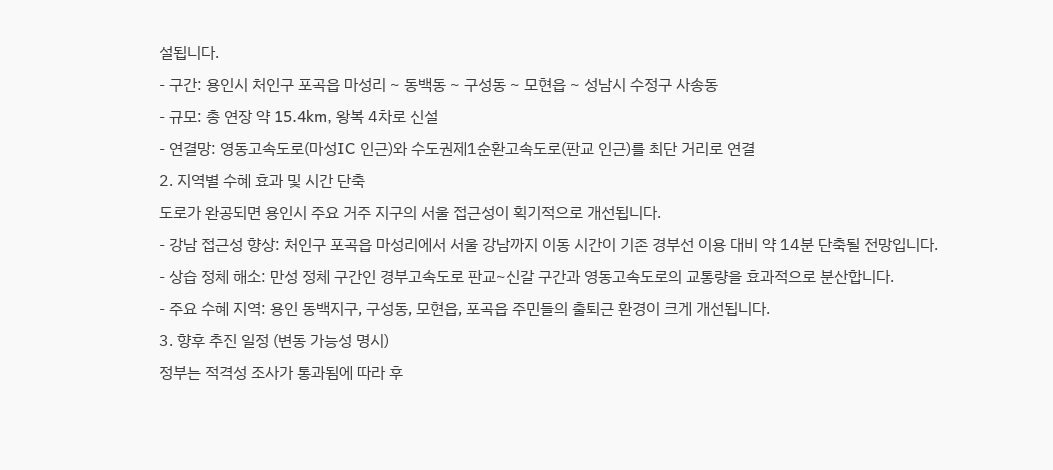설됩니다.
- 구간: 용인시 처인구 포곡읍 마성리 ~ 동백동 ~ 구성동 ~ 모현읍 ~ 성남시 수정구 사송동
- 규모: 총 연장 약 15.4km, 왕복 4차로 신설
- 연결망: 영동고속도로(마성IC 인근)와 수도권제1순환고속도로(판교 인근)를 최단 거리로 연결
2. 지역별 수혜 효과 및 시간 단축
도로가 완공되면 용인시 주요 거주 지구의 서울 접근성이 획기적으로 개선됩니다.
- 강남 접근성 향상: 처인구 포곡읍 마성리에서 서울 강남까지 이동 시간이 기존 경부선 이용 대비 약 14분 단축될 전망입니다.
- 상습 정체 해소: 만성 정체 구간인 경부고속도로 판교~신갈 구간과 영동고속도로의 교통량을 효과적으로 분산합니다.
- 주요 수혜 지역: 용인 동백지구, 구성동, 모현읍, 포곡읍 주민들의 출퇴근 환경이 크게 개선됩니다.
3. 향후 추진 일정 (변동 가능성 명시)
정부는 적격성 조사가 통과됨에 따라 후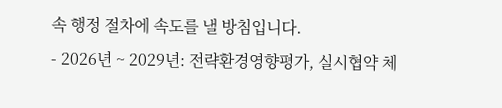속 행정 절차에 속도를 낼 방침입니다.
- 2026년 ~ 2029년: 전략환경영향평가, 실시협약 체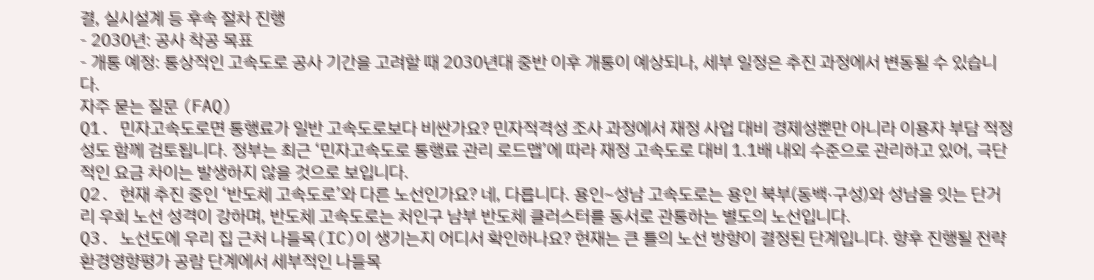결, 실시설계 등 후속 절차 진행
- 2030년: 공사 착공 목표
- 개통 예정: 통상적인 고속도로 공사 기간을 고려할 때 2030년대 중반 이후 개통이 예상되나, 세부 일정은 추진 과정에서 변동될 수 있습니다.
자주 묻는 질문 (FAQ)
Q1. 민자고속도로면 통행료가 일반 고속도로보다 비싼가요? 민자적격성 조사 과정에서 재정 사업 대비 경제성뿐만 아니라 이용자 부담 적정성도 함께 검토됩니다. 정부는 최근 ‘민자고속도로 통행료 관리 로드맵’에 따라 재정 고속도로 대비 1.1배 내외 수준으로 관리하고 있어, 극단적인 요금 차이는 발생하지 않을 것으로 보입니다.
Q2. 현재 추진 중인 ‘반도체 고속도로’와 다른 노선인가요? 네, 다릅니다. 용인~성남 고속도로는 용인 북부(동백·구성)와 성남을 잇는 단거리 우회 노선 성격이 강하며, 반도체 고속도로는 처인구 남부 반도체 클러스터를 동서로 관통하는 별도의 노선입니다.
Q3. 노선도에 우리 집 근처 나들목(IC)이 생기는지 어디서 확인하나요? 현재는 큰 틀의 노선 방향이 결정된 단계입니다. 향후 진행될 전략환경영향평가 공람 단계에서 세부적인 나들목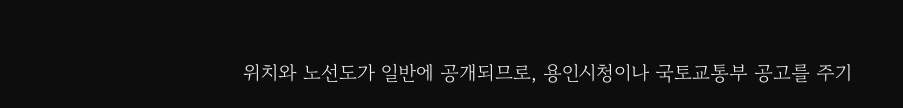위치와 노선도가 일반에 공개되므로, 용인시청이나 국토교통부 공고를 주기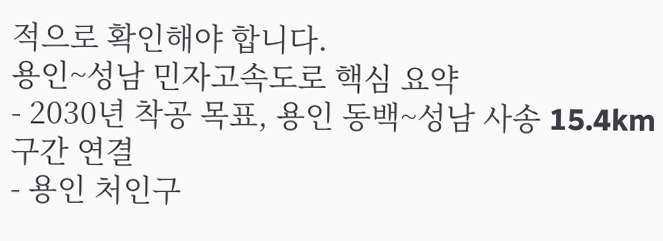적으로 확인해야 합니다.
용인~성남 민자고속도로 핵심 요약
- 2030년 착공 목표, 용인 동백~성남 사송 15.4km 구간 연결
- 용인 처인구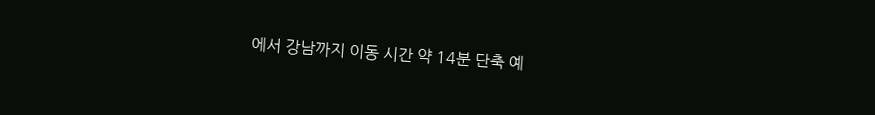에서 강남까지 이동 시간 약 14분 단축 예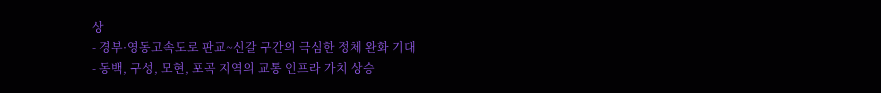상
- 경부·영동고속도로 판교~신갈 구간의 극심한 정체 완화 기대
- 동백, 구성, 모현, 포곡 지역의 교통 인프라 가치 상승